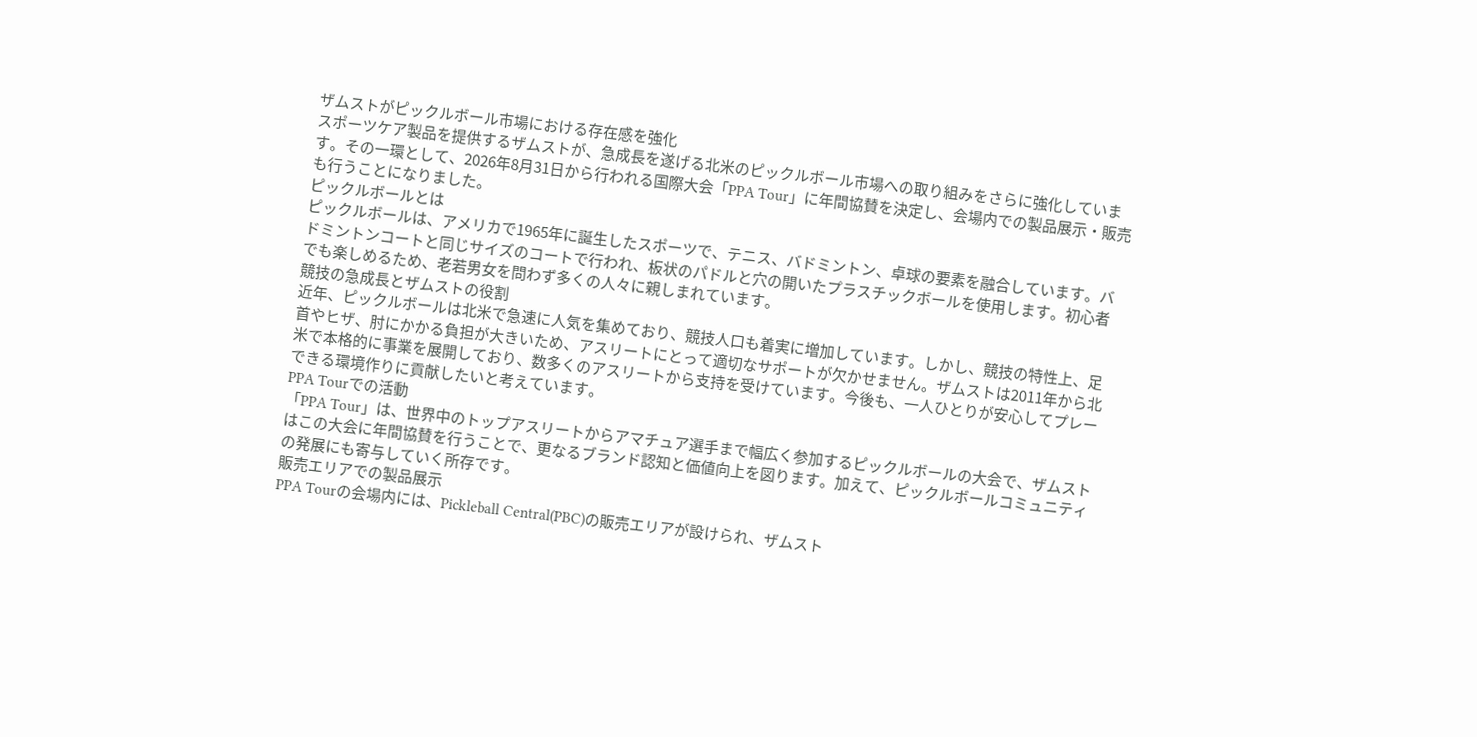ザムストがピックルボール市場における存在感を強化
スポーツケア製品を提供するザムストが、急成長を遂げる北米のピックルボール市場への取り組みをさらに強化しています。その一環として、2026年8月31日から行われる国際大会「PPA Tour」に年間協賛を決定し、会場内での製品展示・販売も行うことになりました。
ピックルボールとは
ピックルボールは、アメリカで1965年に誕生したスポーツで、テニス、バドミントン、卓球の要素を融合しています。バドミントンコートと同じサイズのコートで行われ、板状のパドルと穴の開いたプラスチックボールを使用します。初心者でも楽しめるため、老若男女を問わず多くの人々に親しまれています。
競技の急成長とザムストの役割
近年、ピックルボールは北米で急速に人気を集めており、競技人口も着実に増加しています。しかし、競技の特性上、足首やヒザ、肘にかかる負担が大きいため、アスリートにとって適切なサポートが欠かせません。ザムストは2011年から北米で本格的に事業を展開しており、数多くのアスリートから支持を受けています。今後も、一人ひとりが安心してプレーできる環境作りに貢献したいと考えています。
PPA Tourでの活動
「PPA Tour」は、世界中のトップアスリートからアマチュア選手まで幅広く参加するピックルボールの大会で、ザムストはこの大会に年間協賛を行うことで、更なるブランド認知と価値向上を図ります。加えて、ピックルボールコミュニティの発展にも寄与していく所存です。
販売エリアでの製品展示
PPA Tourの会場内には、Pickleball Central(PBC)の販売エリアが設けられ、ザムスト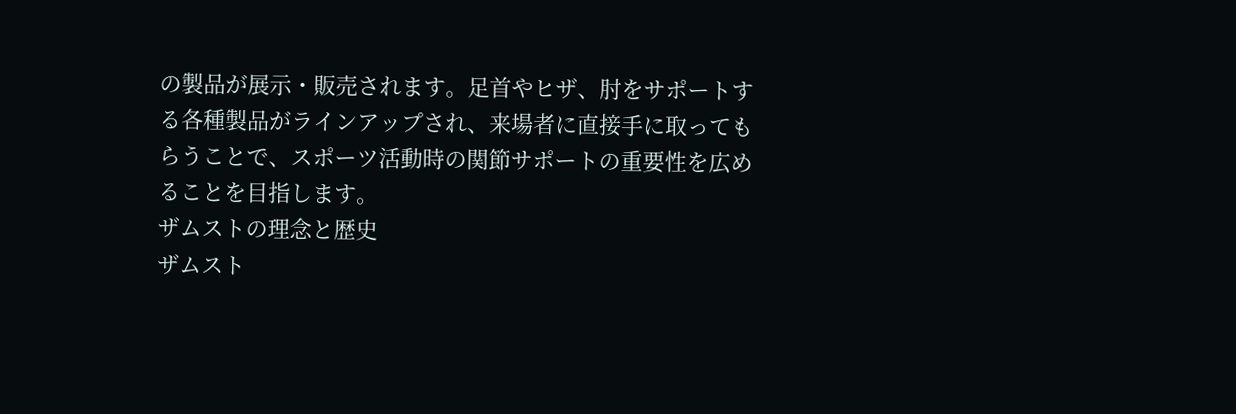の製品が展示・販売されます。足首やヒザ、肘をサポートする各種製品がラインアップされ、来場者に直接手に取ってもらうことで、スポーツ活動時の関節サポートの重要性を広めることを目指します。
ザムストの理念と歴史
ザムスト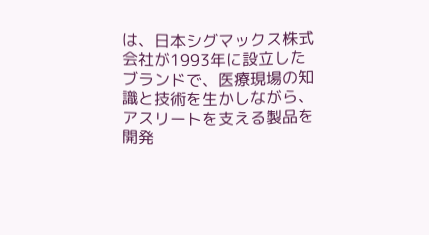は、日本シグマックス株式会社が1993年に設立したブランドで、医療現場の知識と技術を生かしながら、アスリートを支える製品を開発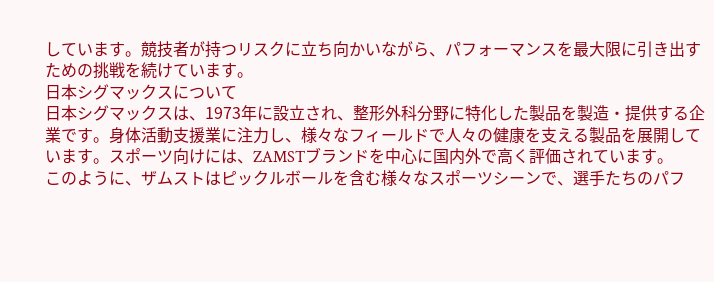しています。競技者が持つリスクに立ち向かいながら、パフォーマンスを最大限に引き出すための挑戦を続けています。
日本シグマックスについて
日本シグマックスは、1973年に設立され、整形外科分野に特化した製品を製造・提供する企業です。身体活動支援業に注力し、様々なフィールドで人々の健康を支える製品を展開しています。スポーツ向けには、ZAMSTブランドを中心に国内外で高く評価されています。
このように、ザムストはピックルボールを含む様々なスポーツシーンで、選手たちのパフ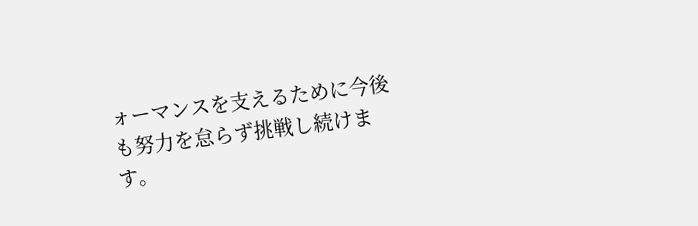ォーマンスを支えるために今後も努力を怠らず挑戦し続けます。